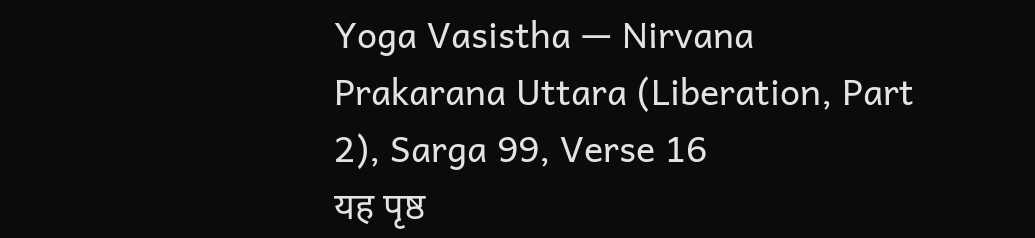Yoga Vasistha — Nirvana Prakarana Uttara (Liberation, Part 2), Sarga 99, Verse 16
यह पृष्ठ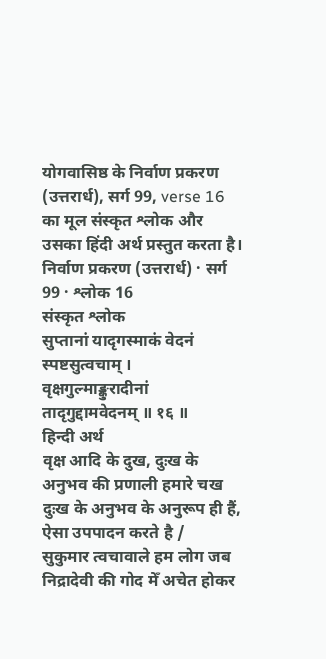योगवासिष्ठ के निर्वाण प्रकरण (उत्तरार्ध), सर्ग 99, verse 16 का मूल संस्कृत श्लोक और उसका हिंदी अर्थ प्रस्तुत करता है।
निर्वाण प्रकरण (उत्तरार्ध) · सर्ग 99 · श्लोक 16
संस्कृत श्लोक
सुप्तानां यादृगस्माकं वेदनं स्पष्टसुत्वचाम् ।
वृक्षगुल्माङ्कुरादीनां तादृगुद्दामवेदनम् ॥ १६ ॥
हिन्दी अर्थ
वृक्ष आदि के दुख, दुःख के अनुभव की प्रणाली हमारे चख दुःख के अनुभव के अनुरूप ही हैं,
ऐसा उपपादन करते है /
सुकुमार त्वचावाले हम लोग जब निद्रादेवी की गोद मेँ अचेत होकर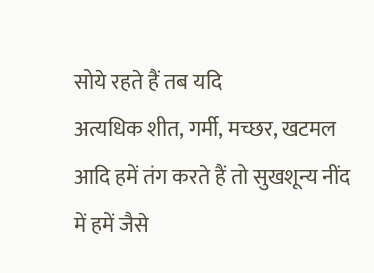सोये रहते हैं तब यदि
अत्यधिक शीत, गर्मी, मच्छर, खटमल आदि हमें तंग करते हैं तो सुखशून्य नींद में हमें जैसे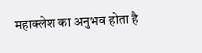महाक्लेश का अनुभव होता है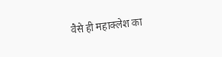वैसे ही महाक्लेश का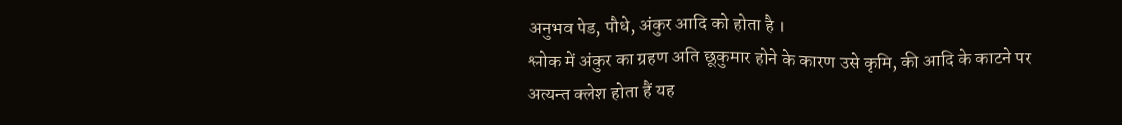अनुभव पेड, पौधे, अंकुर आदि को होता है ।
श्लोक में अंकुर का ग्रहण अति छूकुमार होने के कारण उसे कृमि, की आदि के काटने पर
अत्यन्त क्लेश होता हैं यह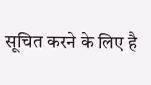सूचित करने के लिए है